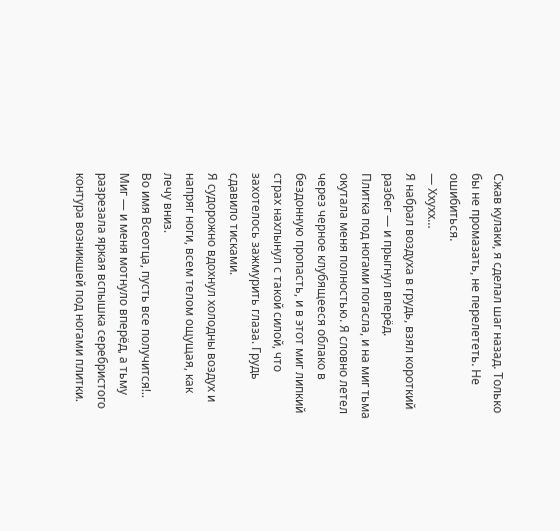Сжав кулаки, я сделал шаг назад. Только бы не промазать, не перелететь. Не ошибиться.
— Ххухх…
Я набрал воздуха в грудь, взял короткий разбег — и прыгнул вперёд.
Плитка под ногами погасла, и на миг тьма окутала меня полностью. Я словно летел через черное клубящееся облако в бездонную пропасть, и в этот миг липкий страх нахлынул с такой силой, что захотелось зажмурить глаза. Грудь сдавило тисками.
Я судорожно вдохнул холодны воздух и напряг ноги, всем телом ощущая, как лечу вниз.
Во имя Всеотца, пусть все получится!..
Миг — и меня мотнуло вперёд, а тьму разрезала яркая вспышка серебристого контура возникшей под ногами плитки.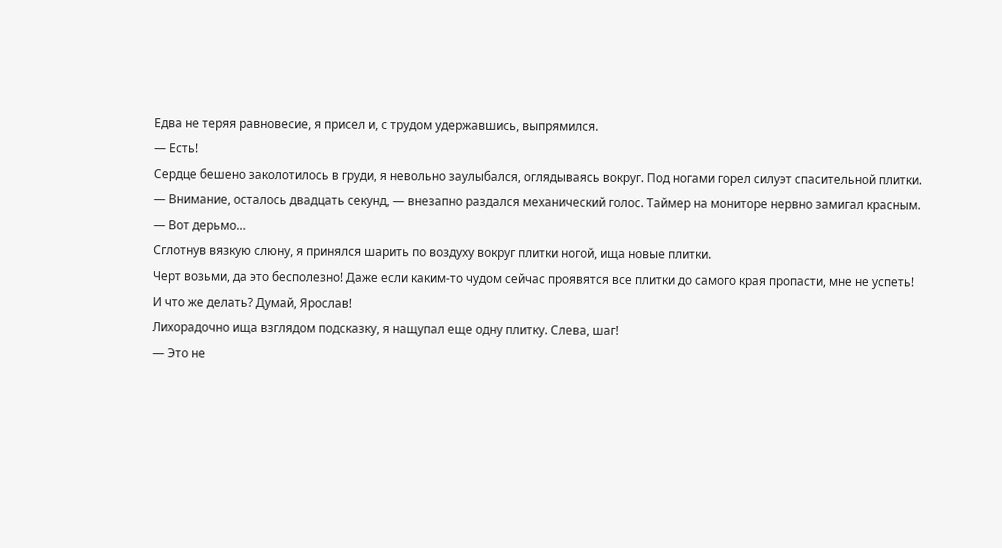Едва не теряя равновесие, я присел и, с трудом удержавшись, выпрямился.
— Есть!
Сердце бешено заколотилось в груди, я невольно заулыбался, оглядываясь вокруг. Под ногами горел силуэт спасительной плитки.
— Внимание, осталось двадцать секунд, — внезапно раздался механический голос. Таймер на мониторе нервно замигал красным.
— Вот дерьмо…
Сглотнув вязкую слюну, я принялся шарить по воздуху вокруг плитки ногой, ища новые плитки.
Черт возьми, да это бесполезно! Даже если каким-то чудом сейчас проявятся все плитки до самого края пропасти, мне не успеть!
И что же делать? Думай, Ярослав!
Лихорадочно ища взглядом подсказку, я нащупал еще одну плитку. Слева, шаг!
— Это не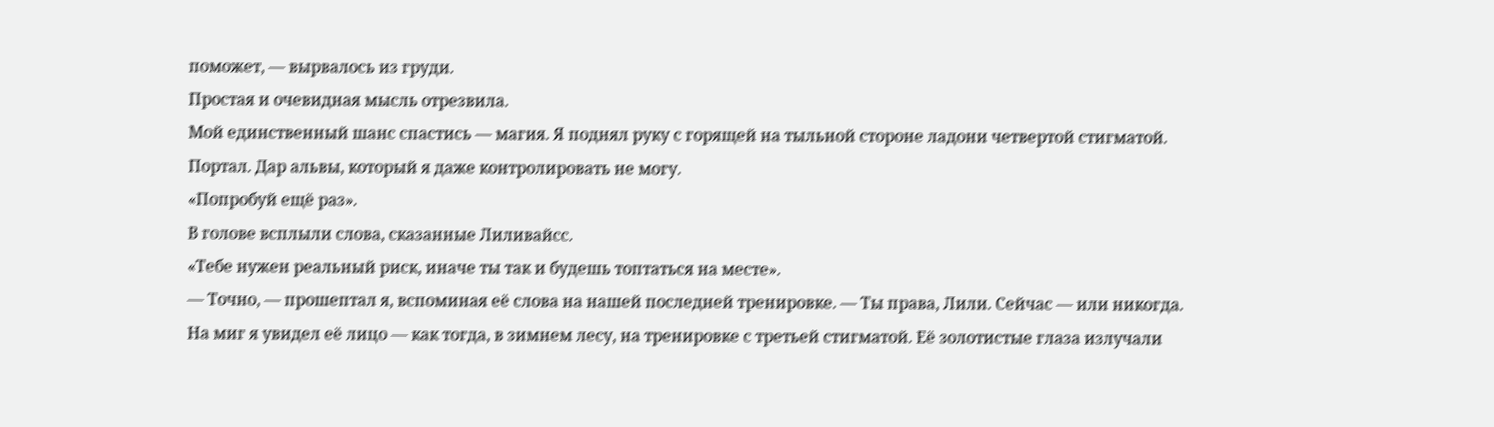поможет, — вырвалось из груди.
Простая и очевидная мысль отрезвила.
Мой единственный шанс спастись — магия. Я поднял руку с горящей на тыльной стороне ладони четвертой стигматой.
Портал. Дар альвы, который я даже контролировать не могу.
«Попробуй ещё раз».
В голове всплыли слова, сказанные Лиливайсс.
«Тебе нужен реальный риск, иначе ты так и будешь топтаться на месте».
— Точно, — прошептал я, вспоминая её слова на нашей последней тренировке. — Ты права, Лили. Сейчас — или никогда.
На миг я увидел её лицо — как тогда, в зимнем лесу, на тренировке с третьей стигматой. Её золотистые глаза излучали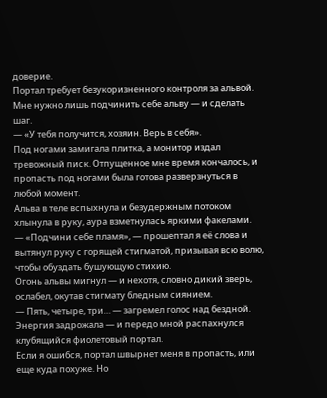доверие.
Портал требует безукоризненного контроля за альвой. Мне нужно лишь подчинить себе альву — и сделать шаг.
— «У тебя получится, хозяин. Верь в себя».
Под ногами замигала плитка, а монитор издал тревожный писк. Отпущенное мне время кончалось, и пропасть под ногами была готова разверзнуться в любой момент.
Альва в теле вспыхнула и безудержным потоком хлынула в руку, аура взметнулась яркими факелами.
— «Подчини себе пламя», — прошептал я её слова и вытянул руку с горящей стигматой, призывая всю волю, чтобы обуздать бушующую стихию.
Огонь альвы мигнул — и нехотя, словно дикий зверь, ослабел, окутав стигмату бледным сиянием.
— Пять, четыре, три… — загремел голос над бездной.
Энергия задрожала — и передо мной распахнулся клубящийся фиолетовый портал.
Если я ошибся, портал швырнет меня в пропасть, или еще куда похуже. Но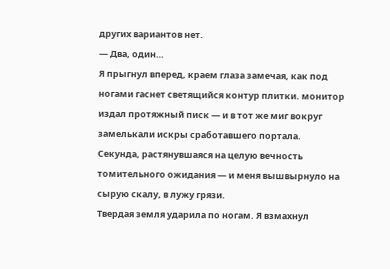других вариантов нет.
— Два, один…
Я прыгнул вперед, краем глаза замечая, как под ногами гаснет светящийся контур плитки. монитор издал протяжный писк — и в тот же миг вокруг замелькали искры сработавшего портала.
Секунда, растянувшаяся на целую вечность томительного ожидания — и меня вышвырнуло на сырую скалу, в лужу грязи.
Твердая земля ударила по ногам. Я взмахнул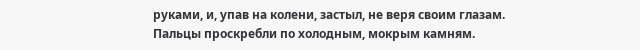руками, и, упав на колени, застыл, не веря своим глазам.
Пальцы проскребли по холодным, мокрым камням.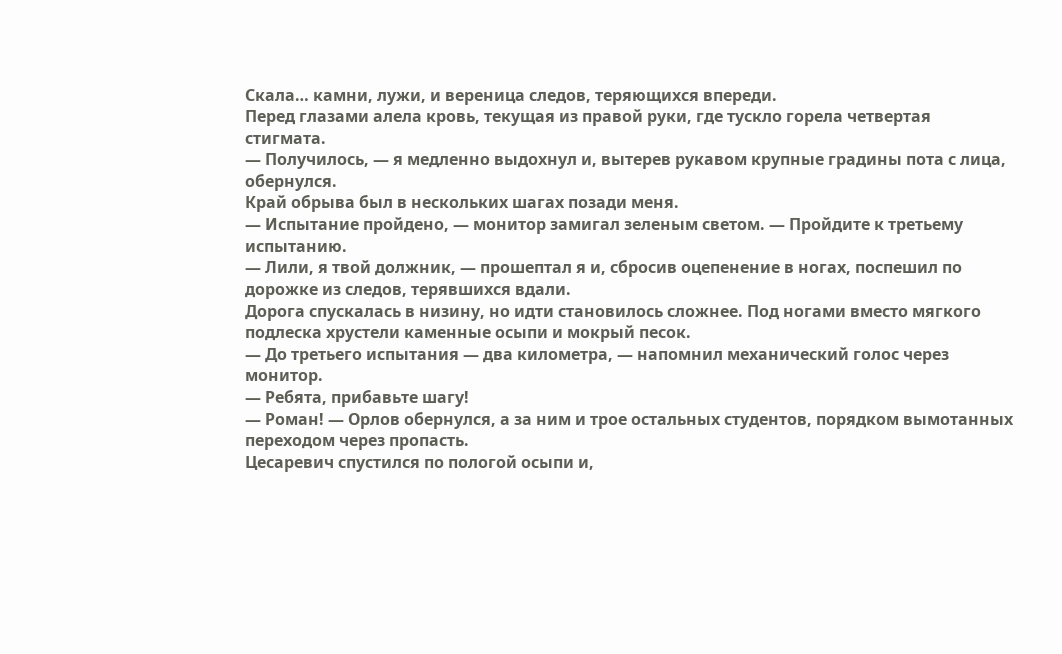Скала… камни, лужи, и вереница следов, теряющихся впереди.
Перед глазами алела кровь, текущая из правой руки, где тускло горела четвертая стигмата.
— Получилось, — я медленно выдохнул и, вытерев рукавом крупные градины пота с лица, обернулся.
Край обрыва был в нескольких шагах позади меня.
— Испытание пройдено, — монитор замигал зеленым светом. — Пройдите к третьему испытанию.
— Лили, я твой должник, — прошептал я и, сбросив оцепенение в ногах, поспешил по дорожке из следов, терявшихся вдали.
Дорога спускалась в низину, но идти становилось сложнее. Под ногами вместо мягкого подлеска хрустели каменные осыпи и мокрый песок.
— До третьего испытания — два километра, — напомнил механический голос через монитор.
— Ребята, прибавьте шагу!
— Роман! — Орлов обернулся, а за ним и трое остальных студентов, порядком вымотанных переходом через пропасть.
Цесаревич спустился по пологой осыпи и,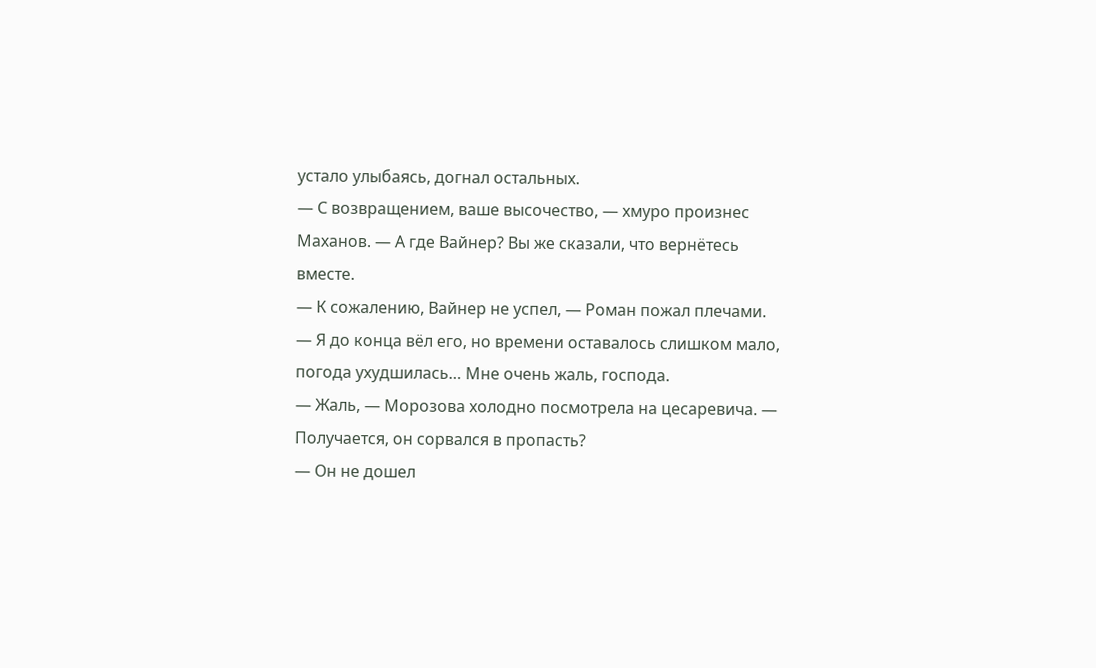устало улыбаясь, догнал остальных.
— С возвращением, ваше высочество, — хмуро произнес Маханов. — А где Вайнер? Вы же сказали, что вернётесь вместе.
— К сожалению, Вайнер не успел, — Роман пожал плечами. — Я до конца вёл его, но времени оставалось слишком мало, погода ухудшилась… Мне очень жаль, господа.
— Жаль, — Морозова холодно посмотрела на цесаревича. — Получается, он сорвался в пропасть?
— Он не дошел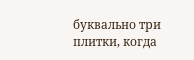буквально три плитки, когда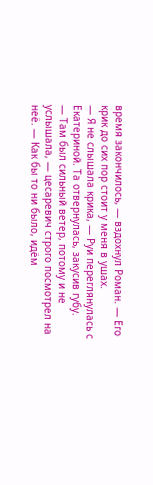время закончилось, — вздохнул Роман. — Его крик до сих пор стоит у меня в ушах.
— Я не слышала крика, — Руи переглянулась с Екатериной. Та отвернулась, закусив губу.
— Там был сильный ветер, потому и не услышала, — цесаревич строго посмотрел на неё. — Как бы то ни было, идём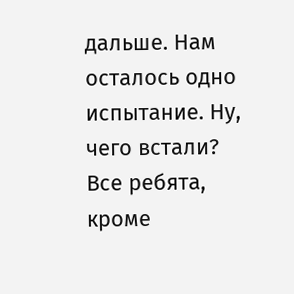дальше. Нам осталось одно испытание. Ну, чего встали?
Все ребята, кроме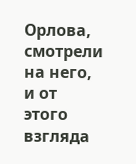Орлова, смотрели на него, и от этого взгляда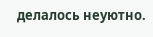делалось неуютно.